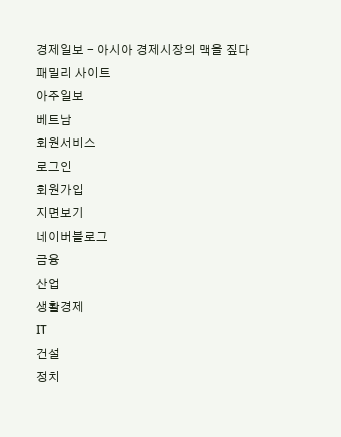경제일보 - 아시아 경제시장의 맥을 짚다
패밀리 사이트
아주일보
베트남
회원서비스
로그인
회원가입
지면보기
네이버블로그
금융
산업
생활경제
IT
건설
정치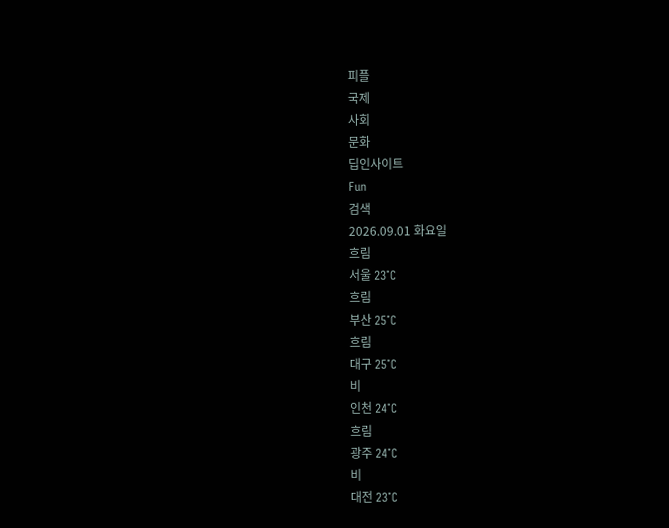피플
국제
사회
문화
딥인사이트
Fun
검색
2026.09.01 화요일
흐림
서울 23˚C
흐림
부산 25˚C
흐림
대구 25˚C
비
인천 24˚C
흐림
광주 24˚C
비
대전 23˚C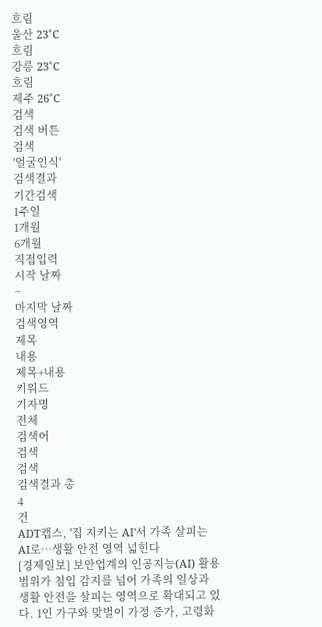흐림
울산 23˚C
흐림
강릉 23˚C
흐림
제주 26˚C
검색
검색 버튼
검색
'얼굴인식'
검색결과
기간검색
1주일
1개월
6개월
직접입력
시작 날짜
~
마지막 날짜
검색영역
제목
내용
제목+내용
키워드
기자명
전체
검색어
검색
검색
검색결과 총
4
건
ADT캡스, '집 지키는 AI'서 가족 살피는 AI로…생활 안전 영역 넓힌다
[경제일보] 보안업계의 인공지능(AI) 활용 범위가 침입 감지를 넘어 가족의 일상과 생활 안전을 살피는 영역으로 확대되고 있다. 1인 가구와 맞벌이 가정 증가, 고령화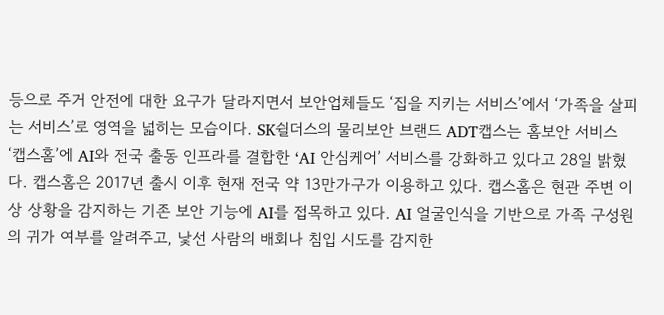등으로 주거 안전에 대한 요구가 달라지면서 보안업체들도 ‘집을 지키는 서비스’에서 ‘가족을 살피는 서비스’로 영역을 넓히는 모습이다. SK쉴더스의 물리보안 브랜드 ADT캡스는 홈보안 서비스 ‘캡스홈’에 AI와 전국 출동 인프라를 결합한 ‘AI 안심케어’ 서비스를 강화하고 있다고 28일 밝혔다. 캡스홈은 2017년 출시 이후 현재 전국 약 13만가구가 이용하고 있다. 캡스홈은 현관 주변 이상 상황을 감지하는 기존 보안 기능에 AI를 접목하고 있다. AI 얼굴인식을 기반으로 가족 구성원의 귀가 여부를 알려주고, 낯선 사람의 배회나 침입 시도를 감지한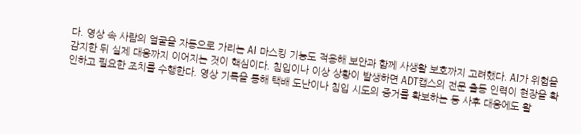다. 영상 속 사람의 얼굴을 자동으로 가리는 AI 마스킹 기능도 적용해 보안과 함께 사생활 보호까지 고려했다. AI가 위험을 감지한 뒤 실제 대응까지 이어지는 것이 핵심이다. 침입이나 이상 상황이 발생하면 ADT캡스의 전문 출동 인력이 현장을 확인하고 필요한 조치를 수행한다. 영상 기록을 통해 택배 도난이나 침입 시도의 증거를 확보하는 등 사후 대응에도 활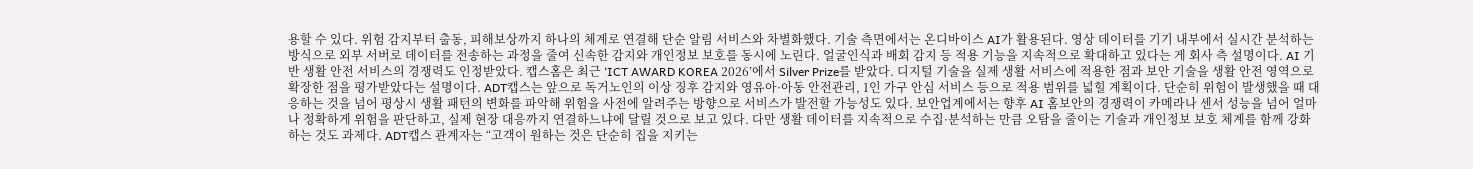용할 수 있다. 위험 감지부터 출동, 피해보상까지 하나의 체계로 연결해 단순 알림 서비스와 차별화했다. 기술 측면에서는 온디바이스 AI가 활용된다. 영상 데이터를 기기 내부에서 실시간 분석하는 방식으로 외부 서버로 데이터를 전송하는 과정을 줄여 신속한 감지와 개인정보 보호를 동시에 노린다. 얼굴인식과 배회 감지 등 적용 기능을 지속적으로 확대하고 있다는 게 회사 측 설명이다. AI 기반 생활 안전 서비스의 경쟁력도 인정받았다. 캡스홈은 최근 ‘ICT AWARD KOREA 2026’에서 Silver Prize를 받았다. 디지털 기술을 실제 생활 서비스에 적용한 점과 보안 기술을 생활 안전 영역으로 확장한 점을 평가받았다는 설명이다. ADT캡스는 앞으로 독거노인의 이상 징후 감지와 영유아·아동 안전관리, 1인 가구 안심 서비스 등으로 적용 범위를 넓힐 계획이다. 단순히 위험이 발생했을 때 대응하는 것을 넘어 평상시 생활 패턴의 변화를 파악해 위험을 사전에 알려주는 방향으로 서비스가 발전할 가능성도 있다. 보안업계에서는 향후 AI 홈보안의 경쟁력이 카메라나 센서 성능을 넘어 얼마나 정확하게 위험을 판단하고, 실제 현장 대응까지 연결하느냐에 달릴 것으로 보고 있다. 다만 생활 데이터를 지속적으로 수집·분석하는 만큼 오탐을 줄이는 기술과 개인정보 보호 체계를 함께 강화하는 것도 과제다. ADT캡스 관계자는 “고객이 원하는 것은 단순히 집을 지키는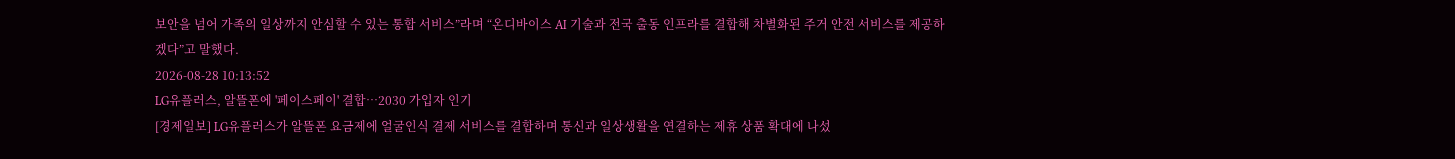보안을 넘어 가족의 일상까지 안심할 수 있는 통합 서비스”라며 “온디바이스 AI 기술과 전국 출동 인프라를 결합해 차별화된 주거 안전 서비스를 제공하겠다”고 말했다.
2026-08-28 10:13:52
LG유플러스, 알뜰폰에 '페이스페이' 결합…2030 가입자 인기
[경제일보] LG유플러스가 알뜰폰 요금제에 얼굴인식 결제 서비스를 결합하며 통신과 일상생활을 연결하는 제휴 상품 확대에 나섰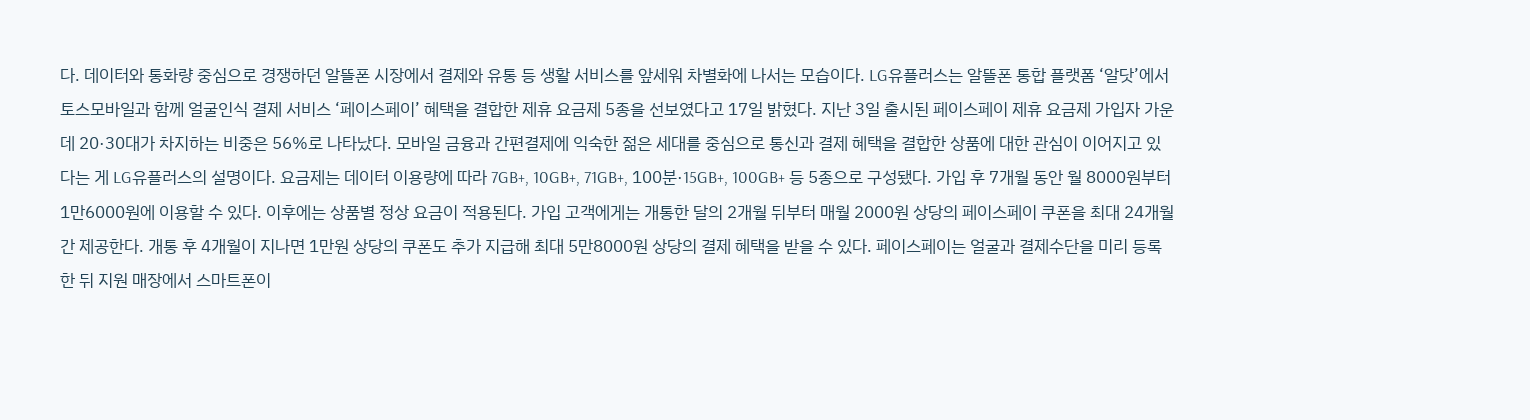다. 데이터와 통화량 중심으로 경쟁하던 알뜰폰 시장에서 결제와 유통 등 생활 서비스를 앞세워 차별화에 나서는 모습이다. LG유플러스는 알뜰폰 통합 플랫폼 ‘알닷’에서 토스모바일과 함께 얼굴인식 결제 서비스 ‘페이스페이’ 혜택을 결합한 제휴 요금제 5종을 선보였다고 17일 밝혔다. 지난 3일 출시된 페이스페이 제휴 요금제 가입자 가운데 20·30대가 차지하는 비중은 56%로 나타났다. 모바일 금융과 간편결제에 익숙한 젊은 세대를 중심으로 통신과 결제 혜택을 결합한 상품에 대한 관심이 이어지고 있다는 게 LG유플러스의 설명이다. 요금제는 데이터 이용량에 따라 7GB+, 10GB+, 71GB+, 100분·15GB+, 100GB+ 등 5종으로 구성됐다. 가입 후 7개월 동안 월 8000원부터 1만6000원에 이용할 수 있다. 이후에는 상품별 정상 요금이 적용된다. 가입 고객에게는 개통한 달의 2개월 뒤부터 매월 2000원 상당의 페이스페이 쿠폰을 최대 24개월간 제공한다. 개통 후 4개월이 지나면 1만원 상당의 쿠폰도 추가 지급해 최대 5만8000원 상당의 결제 혜택을 받을 수 있다. 페이스페이는 얼굴과 결제수단을 미리 등록한 뒤 지원 매장에서 스마트폰이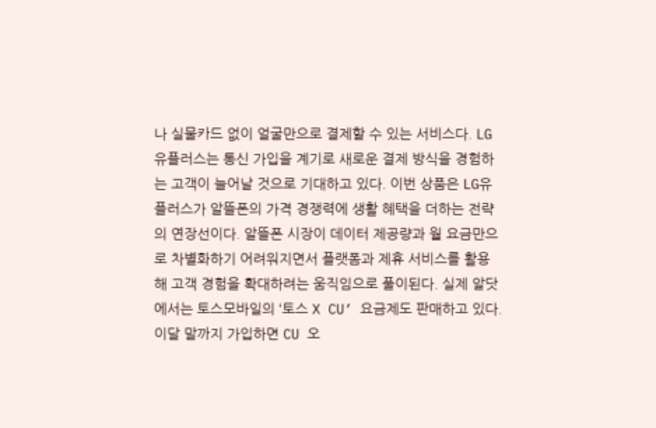나 실물카드 없이 얼굴만으로 결제할 수 있는 서비스다. LG유플러스는 통신 가입을 계기로 새로운 결제 방식을 경험하는 고객이 늘어날 것으로 기대하고 있다. 이번 상품은 LG유플러스가 알뜰폰의 가격 경쟁력에 생활 혜택을 더하는 전략의 연장선이다. 알뜰폰 시장이 데이터 제공량과 월 요금만으로 차별화하기 어려워지면서 플랫폼과 제휴 서비스를 활용해 고객 경험을 확대하려는 움직임으로 풀이된다. 실제 알닷에서는 토스모바일의 ‘토스 X CU’ 요금제도 판매하고 있다. 이달 말까지 가입하면 CU 오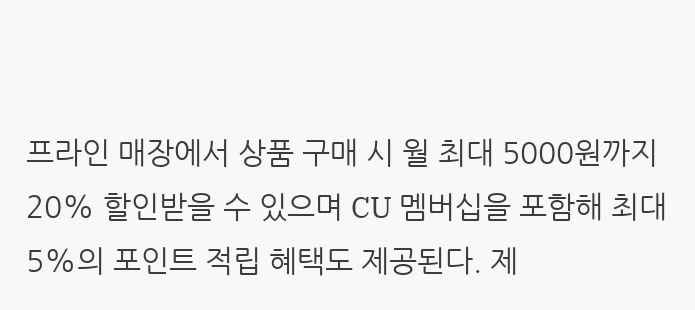프라인 매장에서 상품 구매 시 월 최대 5000원까지 20% 할인받을 수 있으며 CU 멤버십을 포함해 최대 5%의 포인트 적립 혜택도 제공된다. 제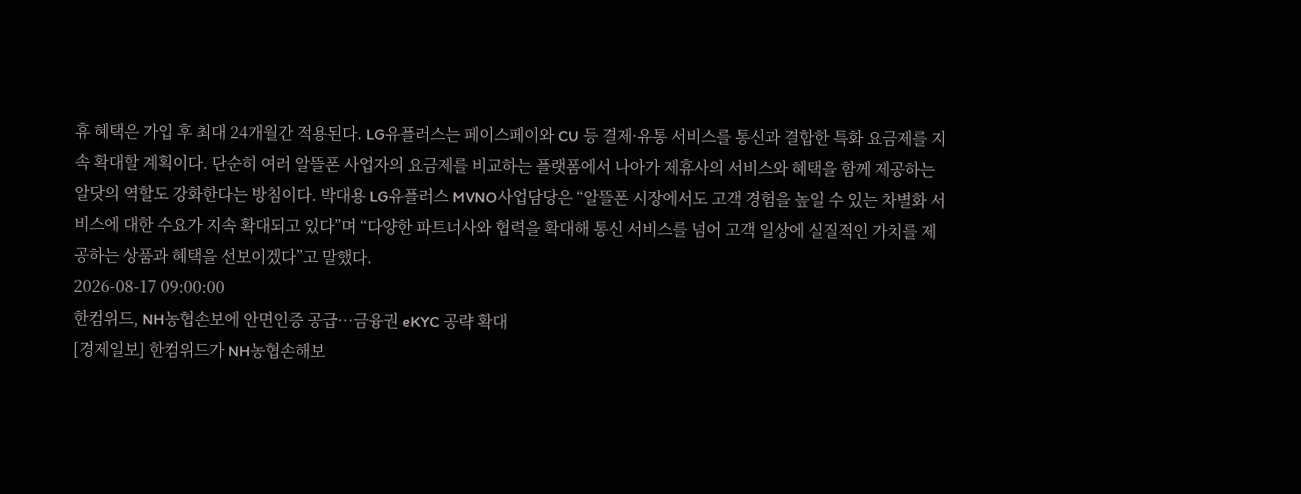휴 혜택은 가입 후 최대 24개월간 적용된다. LG유플러스는 페이스페이와 CU 등 결제·유통 서비스를 통신과 결합한 특화 요금제를 지속 확대할 계획이다. 단순히 여러 알뜰폰 사업자의 요금제를 비교하는 플랫폼에서 나아가 제휴사의 서비스와 혜택을 함께 제공하는 알닷의 역할도 강화한다는 방침이다. 박대용 LG유플러스 MVNO사업담당은 “알뜰폰 시장에서도 고객 경험을 높일 수 있는 차별화 서비스에 대한 수요가 지속 확대되고 있다”며 “다양한 파트너사와 협력을 확대해 통신 서비스를 넘어 고객 일상에 실질적인 가치를 제공하는 상품과 혜택을 선보이겠다”고 말했다.
2026-08-17 09:00:00
한컴위드, NH농협손보에 안면인증 공급…금융권 eKYC 공략 확대
[경제일보] 한컴위드가 NH농협손해보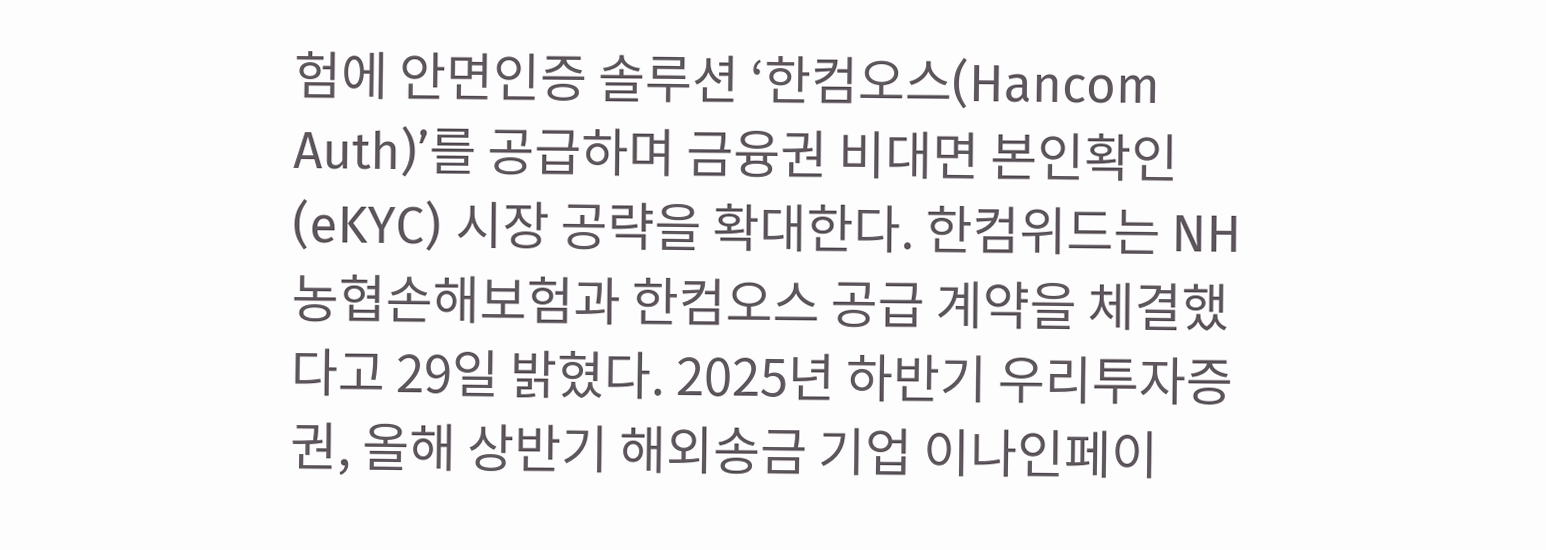험에 안면인증 솔루션 ‘한컴오스(Hancom Auth)’를 공급하며 금융권 비대면 본인확인(eKYC) 시장 공략을 확대한다. 한컴위드는 NH농협손해보험과 한컴오스 공급 계약을 체결했다고 29일 밝혔다. 2025년 하반기 우리투자증권, 올해 상반기 해외송금 기업 이나인페이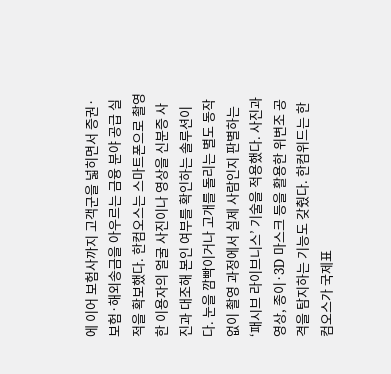에 이어 보험사까지 고객군을 넓히면서 증권·보험·해외송금을 아우르는 금융 분야 공급 실적을 확보했다. 한컴오스는 스마트폰으로 촬영한 이용자의 얼굴 사진이나 영상을 신분증 사진과 대조해 본인 여부를 확인하는 솔루션이다. 눈을 깜빡이거나 고개를 돌리는 별도 동작 없이 촬영 과정에서 실제 사람인지 판별하는 ‘패시브 라이브니스’ 기술을 적용했다. 사진과 영상, 종이·3D 마스크 등을 활용한 위변조 공격을 탐지하는 기능도 갖췄다. 한컴위드는 한컴오스가 국제표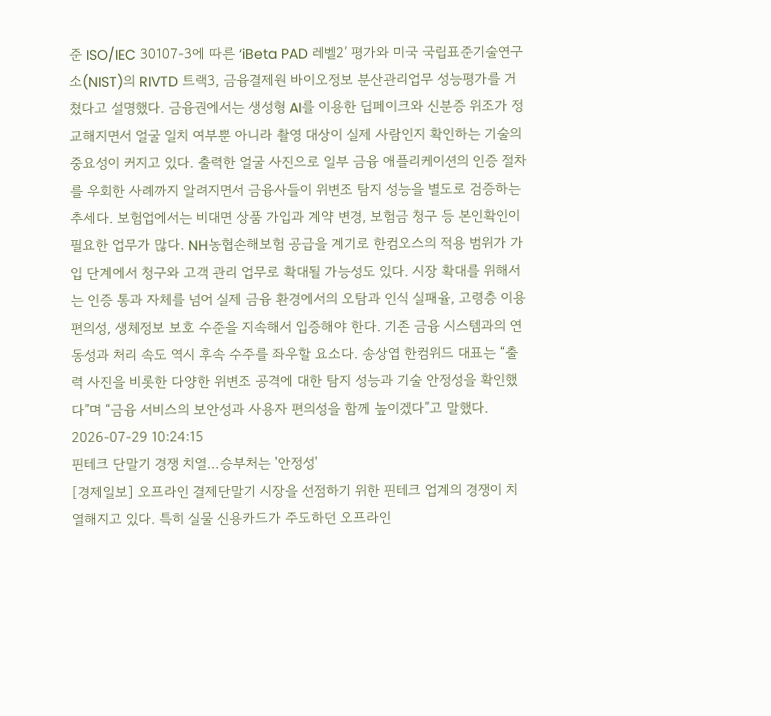준 ISO/IEC 30107-3에 따른 ‘iBeta PAD 레벨2’ 평가와 미국 국립표준기술연구소(NIST)의 RIVTD 트랙3, 금융결제원 바이오정보 분산관리업무 성능평가를 거쳤다고 설명했다. 금융권에서는 생성형 AI를 이용한 딥페이크와 신분증 위조가 정교해지면서 얼굴 일치 여부뿐 아니라 촬영 대상이 실제 사람인지 확인하는 기술의 중요성이 커지고 있다. 출력한 얼굴 사진으로 일부 금융 애플리케이션의 인증 절차를 우회한 사례까지 알려지면서 금융사들이 위변조 탐지 성능을 별도로 검증하는 추세다. 보험업에서는 비대면 상품 가입과 계약 변경, 보험금 청구 등 본인확인이 필요한 업무가 많다. NH농협손해보험 공급을 계기로 한컴오스의 적용 범위가 가입 단계에서 청구와 고객 관리 업무로 확대될 가능성도 있다. 시장 확대를 위해서는 인증 통과 자체를 넘어 실제 금융 환경에서의 오탐과 인식 실패율, 고령층 이용 편의성, 생체정보 보호 수준을 지속해서 입증해야 한다. 기존 금융 시스템과의 연동성과 처리 속도 역시 후속 수주를 좌우할 요소다. 송상엽 한컴위드 대표는 “출력 사진을 비롯한 다양한 위변조 공격에 대한 탐지 성능과 기술 안정성을 확인했다”며 “금융 서비스의 보안성과 사용자 편의성을 함께 높이겠다”고 말했다.
2026-07-29 10:24:15
핀테크 단말기 경쟁 치열…승부처는 '안정성'
[경제일보] 오프라인 결제단말기 시장을 선점하기 위한 핀테크 업계의 경쟁이 치열해지고 있다. 특히 실물 신용카드가 주도하던 오프라인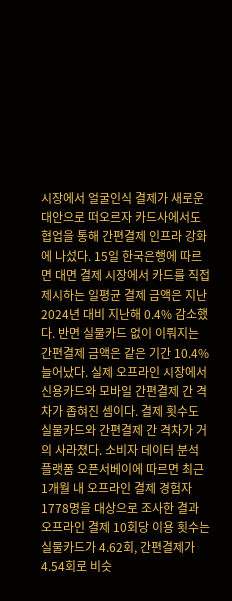시장에서 얼굴인식 결제가 새로운 대안으로 떠오르자 카드사에서도 협업을 통해 간편결제 인프라 강화에 나섰다. 15일 한국은행에 따르면 대면 결제 시장에서 카드를 직접 제시하는 일평균 결제 금액은 지난 2024년 대비 지난해 0.4% 감소했다. 반면 실물카드 없이 이뤄지는 간편결제 금액은 같은 기간 10.4% 늘어났다. 실제 오프라인 시장에서 신용카드와 모바일 간편결제 간 격차가 좁혀진 셈이다. 결제 횟수도 실물카드와 간편결제 간 격차가 거의 사라졌다. 소비자 데이터 분석 플랫폼 오픈서베이에 따르면 최근 1개월 내 오프라인 결제 경험자 1778명을 대상으로 조사한 결과 오프라인 결제 10회당 이용 횟수는 실물카드가 4.62회, 간편결제가 4.54회로 비슷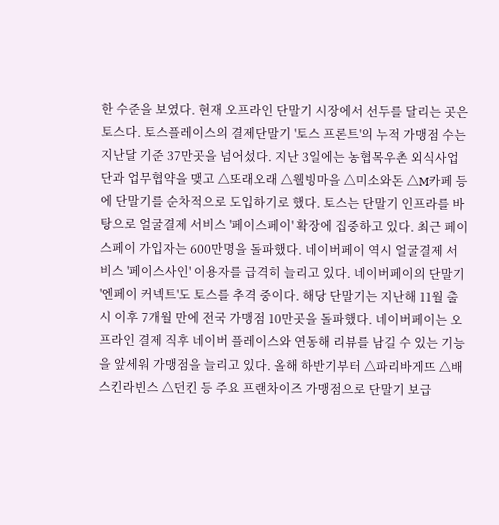한 수준을 보였다. 현재 오프라인 단말기 시장에서 선두를 달리는 곳은 토스다. 토스플레이스의 결제단말기 '토스 프론트'의 누적 가맹점 수는 지난달 기준 37만곳을 넘어섰다. 지난 3일에는 농협목우촌 외식사업단과 업무협약을 맺고 △또래오래 △웰빙마을 △미소와돈 △M카페 등에 단말기를 순차적으로 도입하기로 했다. 토스는 단말기 인프라를 바탕으로 얼굴결제 서비스 '페이스페이' 확장에 집중하고 있다. 최근 페이스페이 가입자는 600만명을 돌파했다. 네이버페이 역시 얼굴결제 서비스 '페이스사인' 이용자를 급격히 늘리고 있다. 네이버페이의 단말기 '엔페이 커넥트'도 토스를 추격 중이다. 해당 단말기는 지난해 11월 출시 이후 7개월 만에 전국 가맹점 10만곳을 돌파했다. 네이버페이는 오프라인 결제 직후 네이버 플레이스와 연동해 리뷰를 남길 수 있는 기능을 앞세워 가맹점을 늘리고 있다. 올해 하반기부터 △파리바게뜨 △배스킨라빈스 △던킨 등 주요 프랜차이즈 가맹점으로 단말기 보급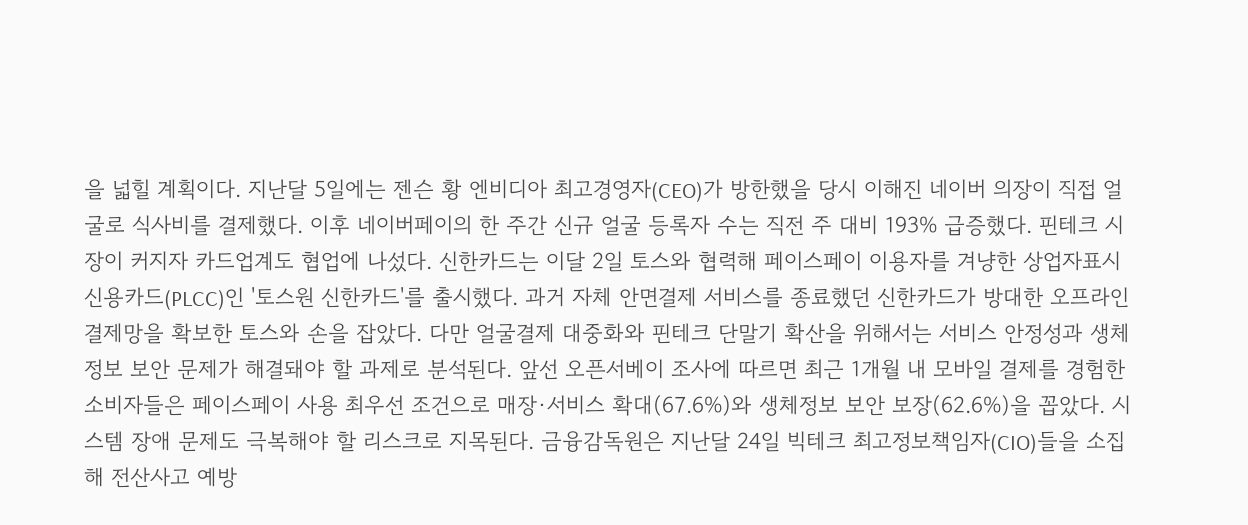을 넓힐 계획이다. 지난달 5일에는 젠슨 황 엔비디아 최고경영자(CEO)가 방한했을 당시 이해진 네이버 의장이 직접 얼굴로 식사비를 결제했다. 이후 네이버페이의 한 주간 신규 얼굴 등록자 수는 직전 주 대비 193% 급증했다. 핀테크 시장이 커지자 카드업계도 협업에 나섰다. 신한카드는 이달 2일 토스와 협력해 페이스페이 이용자를 겨냥한 상업자표시신용카드(PLCC)인 '토스원 신한카드'를 출시했다. 과거 자체 안면결제 서비스를 종료했던 신한카드가 방대한 오프라인 결제망을 확보한 토스와 손을 잡았다. 다만 얼굴결제 대중화와 핀테크 단말기 확산을 위해서는 서비스 안정성과 생체정보 보안 문제가 해결돼야 할 과제로 분석된다. 앞선 오픈서베이 조사에 따르면 최근 1개월 내 모바일 결제를 경험한 소비자들은 페이스페이 사용 최우선 조건으로 매장·서비스 확대(67.6%)와 생체정보 보안 보장(62.6%)을 꼽았다. 시스템 장애 문제도 극복해야 할 리스크로 지목된다. 금융감독원은 지난달 24일 빅테크 최고정보책임자(CIO)들을 소집해 전산사고 예방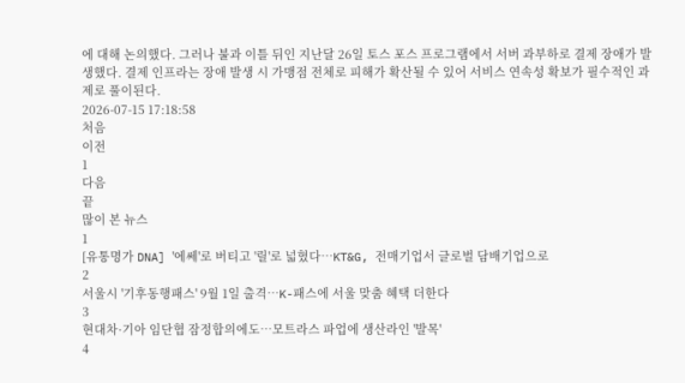에 대해 논의했다. 그러나 불과 이틀 뒤인 지난달 26일 토스 포스 프로그램에서 서버 과부하로 결제 장애가 발생했다. 결제 인프라는 장애 발생 시 가맹점 전체로 피해가 확산될 수 있어 서비스 연속성 확보가 필수적인 과제로 풀이된다.
2026-07-15 17:18:58
처음
이전
1
다음
끝
많이 본 뉴스
1
[유통명가 DNA] '에쎄'로 버티고 '릴'로 넓혔다…KT&G, 전매기업서 글로벌 담배기업으로
2
서울시 '기후동행패스' 9월 1일 출격…K-패스에 서울 맞춤 혜택 더한다
3
현대차·기아 임단협 잠정합의에도…모트라스 파업에 생산라인 '발목'
4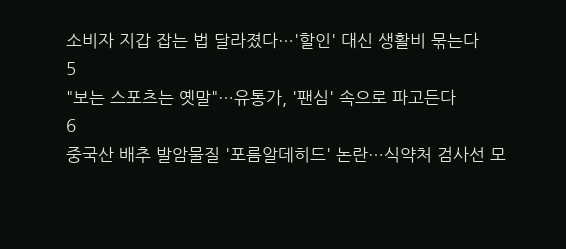소비자 지갑 잡는 법 달라졌다…'할인' 대신 생활비 묶는다
5
"보는 스포츠는 옛말"…유통가, '팬심' 속으로 파고든다
6
중국산 배추 발암물질 '포름알데히드' 논란…식약처 검사선 모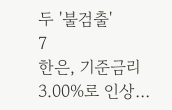두 '불검출'
7
한은, 기준금리 3.00%로 인상…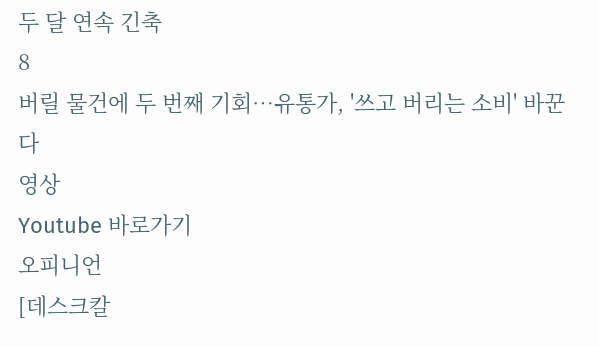두 달 연속 긴축
8
버릴 물건에 두 번째 기회…유통가, '쓰고 버리는 소비' 바꾼다
영상
Youtube 바로가기
오피니언
[데스크칼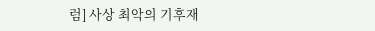럼] 사상 최악의 기후재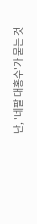난, '네팔 대홍수'가 묻는 것